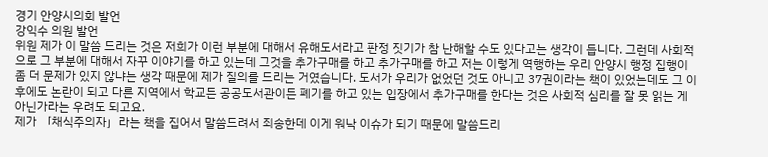경기 안양시의회 발언
강익수 의원 발언
위원 제가 이 말씀 드리는 것은 저희가 이런 부분에 대해서 유해도서라고 판정 짓기가 참 난해할 수도 있다고는 생각이 듭니다. 그런데 사회적으로 그 부분에 대해서 자꾸 이야기를 하고 있는데 그것을 추가구매를 하고 추가구매를 하고 저는 이렇게 역행하는 우리 안양시 행정 집행이 좀 더 문제가 있지 않냐는 생각 때문에 제가 질의를 드리는 거였습니다. 도서가 우리가 없었던 것도 아니고 37권이라는 책이 있었는데도 그 이후에도 논란이 되고 다른 지역에서 학교든 공공도서관이든 폐기를 하고 있는 입장에서 추가구매를 한다는 것은 사회적 심리를 잘 못 읽는 게 아닌가라는 우려도 되고요.
제가 「채식주의자」라는 책을 집어서 말씀드려서 죄송한데 이게 워낙 이슈가 되기 때문에 말씀드리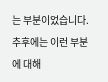는 부분이었습니다. 추후에는 이런 부분에 대해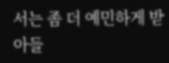서는 좀 더 예민하게 받아들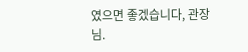였으면 좋겠습니다, 관장님.